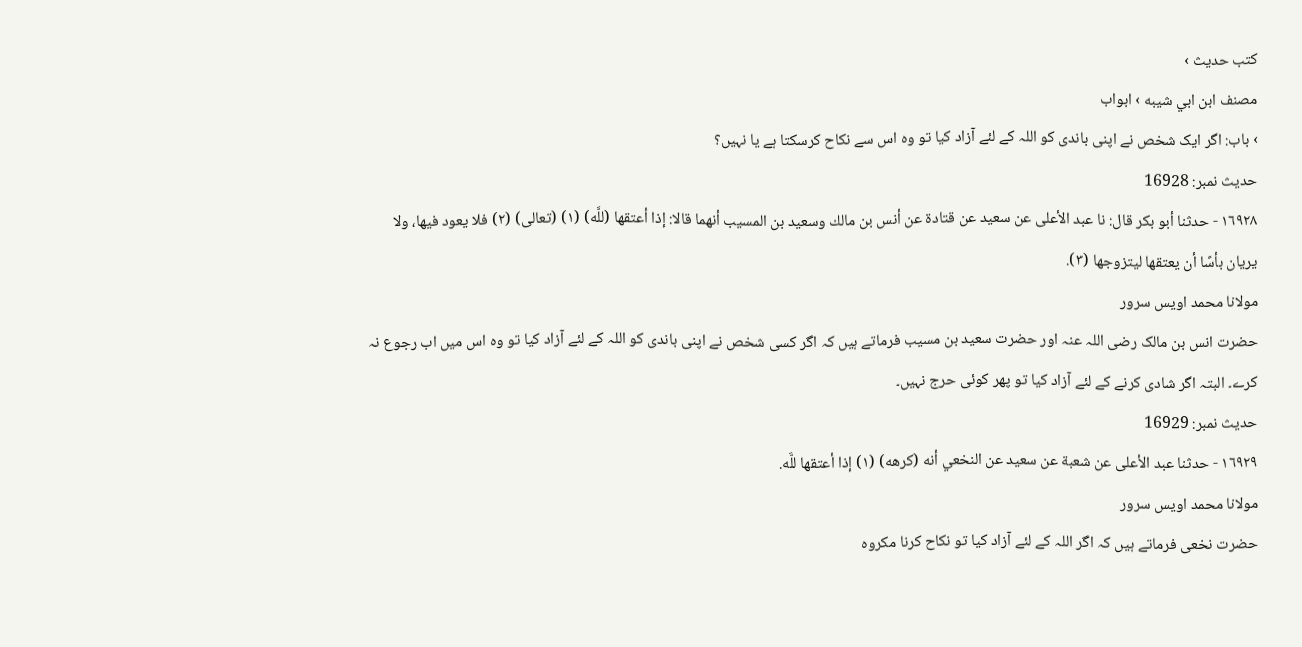کتب حدیث ›
مصنف ابن ابي شيبه › ابواب
› باب: اگر ایک شخص نے اپنی باندی کو اللہ کے لئے آزاد کیا تو وہ اس سے نکاح کرسکتا ہے یا نہیں؟
حدیث نمبر: 16928
١٦٩٢٨ - حدثنا أبو بكر قال: نا عبد الأعلى عن سعيد عن قتادة عن أنس بن مالك وسعيد بن المسيب أنهما قالا: إذا أعتقها (للَّه) (١) (تعالى) (٢) فلا يعود فيها، ولا يريان بأسًا أن يعتقها ليتزوجها (٣).
مولانا محمد اویس سرور
حضرت انس بن مالک رضی اللہ عنہ اور حضرت سعید بن مسیب فرماتے ہیں کہ اگر کسی شخص نے اپنی باندی کو اللہ کے لئے آزاد کیا تو وہ اس میں اب رجوع نہ کرے۔ البتہ اگر شادی کرنے کے لئے آزاد کیا تو پھر کوئی حرج نہیں۔
حدیث نمبر: 16929
١٦٩٢٩ - حدثنا عبد الأعلى عن شعبة عن سعيد عن النخعي أنه (كرهه) (١) إذا أعتقها للَّه.
مولانا محمد اویس سرور
حضرت نخعی فرماتے ہیں کہ اگر اللہ کے لئے آزاد کیا تو نکاح کرنا مکروہ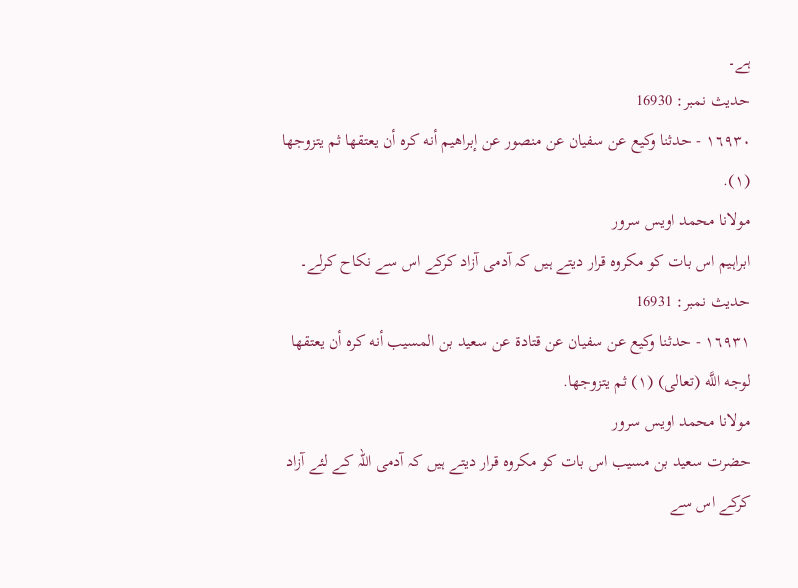ہے۔
حدیث نمبر: 16930
١٦٩٣٠ - حدثنا وكيع عن سفيان عن منصور عن إبراهيم أنه كره أن يعتقها ثم يتزوجها (١).
مولانا محمد اویس سرور
ابراہیم اس بات کو مکروہ قرار دیتے ہیں کہ آدمی آزاد کرکے اس سے نکاح کرلے۔
حدیث نمبر: 16931
١٦٩٣١ - حدثنا وكيع عن سفيان عن قتادة عن سعيد بن المسيب أنه كره أن يعتقها لوجه اللَّه (تعالى) (١) ثم يتزوجها.
مولانا محمد اویس سرور
حضرت سعید بن مسیب اس بات کو مکروہ قرار دیتے ہیں کہ آدمی اللہ کے لئے آزاد کرکے اس سے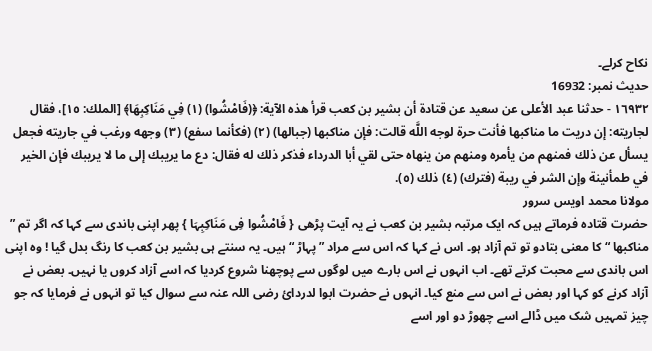نکاح کرلے۔
حدیث نمبر: 16932
١٦٩٣٢ - حدثنا عبد الأعلى عن سعيد عن قتادة أن بشير بن كعب قرأ هذه الآية: ﴿(فَامْشُوا) (١) فِي مَنَاكِبِهَا﴾ [الملك: ١٥]، فقال لجاريته: إن دريت ما مناكبها فأنت حرة لوجه اللَّه قالت: فإن مناكبها (جبالها) (٢) (فكأنما سفع) (٣) وجهه ورغب في جاريته فجعل يسأل عن ذلك فمنهم من يأمره ومنهم من ينهاه حتى لقي أبا الدرداء فذكر ذلك له فقال: دع ما يريبك إلى ما لا يريبك فإن الخير في طمأنينة وإن الشر في ريبة (فترك) (٤) ذلك (٥).
مولانا محمد اویس سرور
حضرت قتادہ فرماتے ہیں کہ ایک مرتبہ بشیر بن کعب نے یہ آیت پڑھی { فَامْشُوا فِی مَنَاکِبِہَا } پھر اپنی باندی سے کہا کہ اگر تم ” مناکبھا “ کا معنی بتادو تو تم آزاد ہو۔ اس نے کہا کہ اس سے مراد ” پہاڑ “ ہیں۔ یہ سنتے ہی بشیر بن کعب کا رنگ بدل گیا ! وہ اپنی اس باندی سے محبت کرتے تھے۔ اب انہوں نے اس بارے میں لوگوں سے پوچھنا شروع کردیا کہ اسے آزاد کروں یا نہیں۔ بعض نے آزاد کرنے کو کہا اور بعض نے اس سے منع کیا۔ انہوں نے حضرت ابوا لدردائ رضی اللہ عنہ سے سوال کیا تو انہوں نے فرمایا کہ جو چیز تمہیں شک میں ڈالے اسے چھوڑ دو اور اسے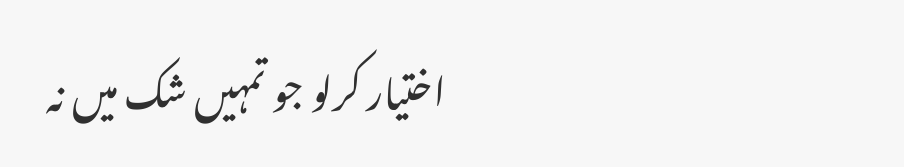اختیار کرلو جو تمہیں شک میں نہ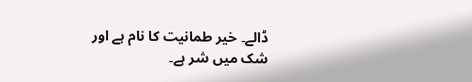ڈالے۔ خیر طمانیت کا نام ہے اور شک میں شر ہے۔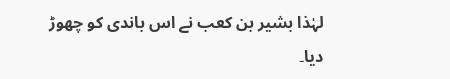لہٰذا بشیر بن کعب نے اس باندی کو چھوڑ دیا۔